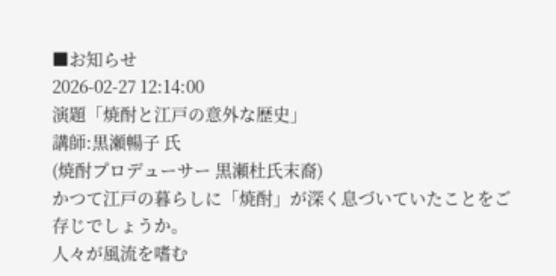■お知らせ
2026-02-27 12:14:00
演題「焼酎と江戸の意外な歴史」
講師:黒瀬暢子 氏
(焼酎プロデューサー 黒瀬杜氏末裔)
かつて江戸の暮らしに「焼酎」が深く息づいていたことをご存じでしょうか。
人々が風流を嗜む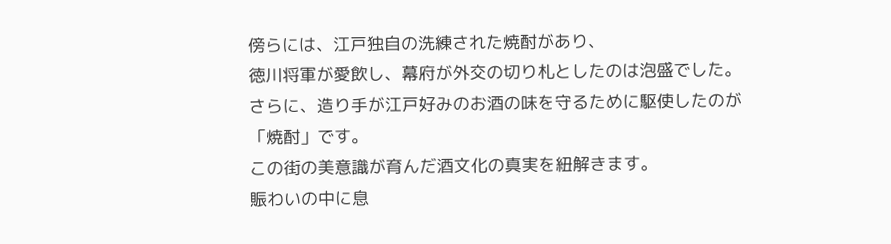傍らには、江戸独自の洗練された焼酎があり、
徳川将軍が愛飲し、幕府が外交の切り札としたのは泡盛でした。
さらに、造り手が江戸好みのお酒の味を守るために駆使したのが「焼酎」です。
この街の美意識が育んだ酒文化の真実を紐解きます。
賑わいの中に息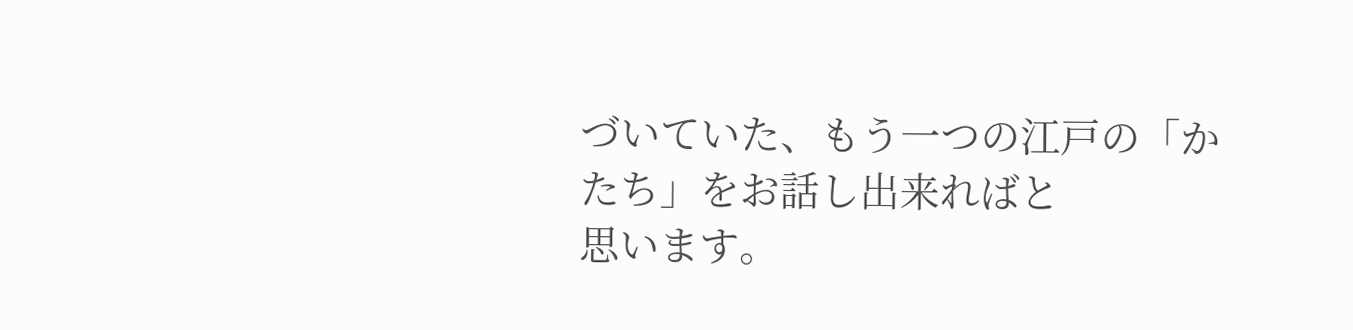づいていた、もう一つの江戸の「かたち」をお話し出来ればと
思います。